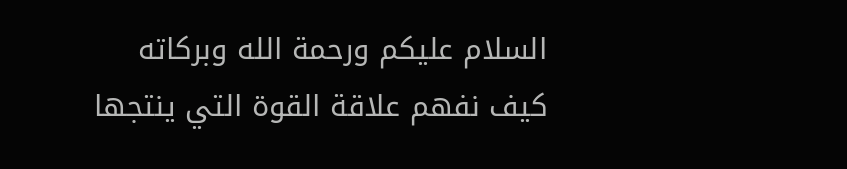السلام عليكم ورحمة الله وبركاته
كيف نفهم علاقة القوة التي ينتجها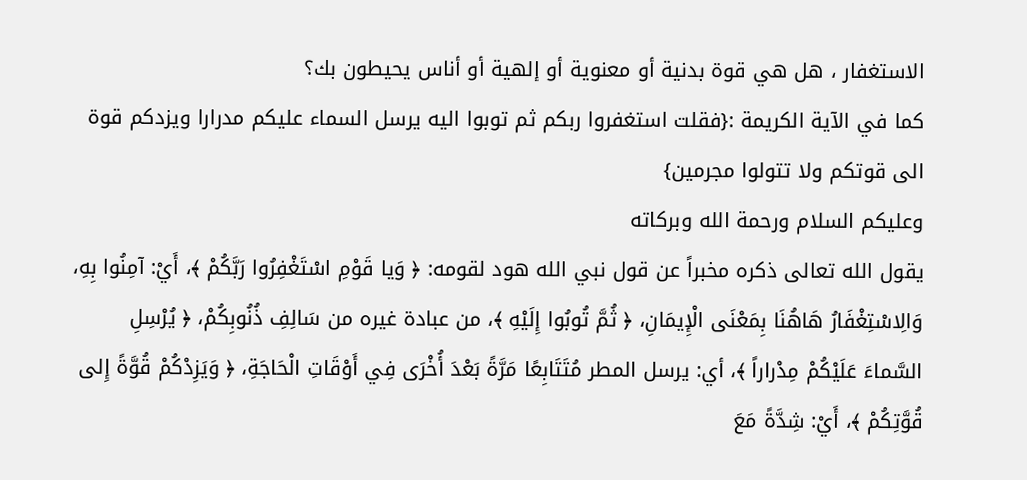الاستغفار ، هل هي قوة بدنية أو معنوية أو إلهية أو أناس يحيطون بك؟
كما في الآية الكريمة :{فقلت استغفروا ربكم ثم توبوا اليه يرسل السماء عليكم مدرارا ويزدكم قوة الى قوتكم ولا تتولوا مجرمين}
وعليكم السلام ورحمة الله وبركاته
يقول الله تعالى ذكره مخبراً عن قول نبي الله هود لقومه: ﴿ وَيا قَوْمِ اسْتَغْفِرُوا رَبَّكُمْ ﴾، أَيْ: آمِنُوا بِهِ، وَالِاسْتِغْفَارُ هَاهُنَا بِمَعْنَى الْإِيمَانِ، ﴿ ثُمَّ تُوبُوا إِلَيْهِ ﴾، من عبادة غيره من سَالِفِ ذُنُوبِكُمْ، ﴿ يُرْسِلِ السَّماءَ عَلَيْكُمْ مِدْراراً ﴾، أي: يرسل المطر مُتَتَابِعًا مَرَّةً بَعْدَ أُخْرَى فِي أَوْقَاتِ الْحَاجَةِ، ﴿ وَيَزِدْكُمْ قُوَّةً إِلى قُوَّتِكُمْ ﴾، أَيْ: شِدَّةً مَعَ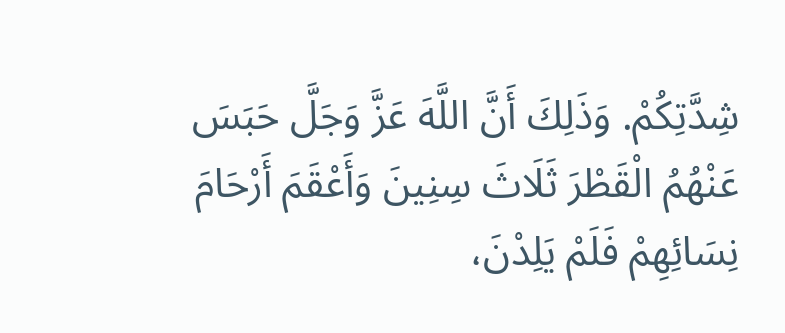شِدَّتِكُمْ. وَذَلِكَ أَنَّ اللَّهَ عَزَّ وَجَلَّ حَبَسَ عَنْهُمُ الْقَطْرَ ثَلَاثَ سِنِينَ وَأَعْقَمَ أَرْحَامَ نِسَائِهِمْ فَلَمْ يَلِدْنَ،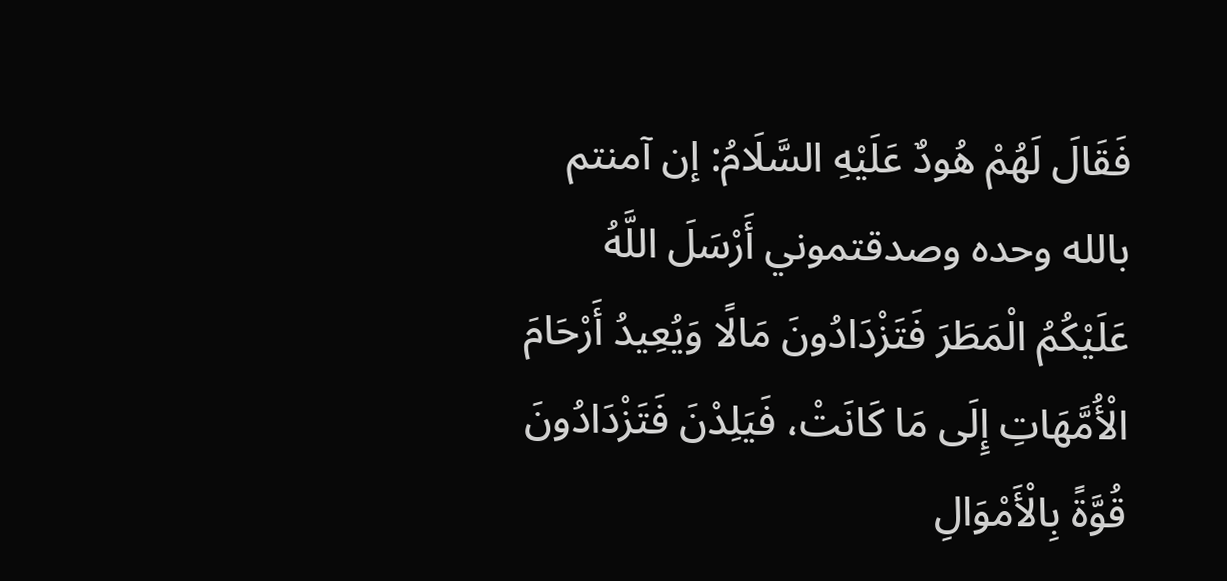فَقَالَ لَهُمْ هُودٌ عَلَيْهِ السَّلَامُ: إن آمنتم بالله وحده وصدقتموني أَرْسَلَ اللَّهُ عَلَيْكُمُ الْمَطَرَ فَتَزْدَادُونَ مَالًا وَيُعِيدُ أَرْحَامَ الْأُمَّهَاتِ إِلَى مَا كَانَتْ، فَيَلِدْنَ فَتَزْدَادُونَ قُوَّةً بِالْأَمْوَالِ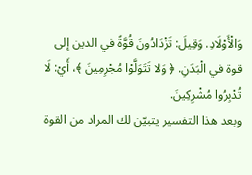وَالْأَوْلَادِ. وَقِيلَ: تَزْدَادُونَ قُوَّةً في الدين إلى قوة في الْبَدَنِ. ﴿ وَلا تَتَوَلَّوْا مُجْرِمِينَ ﴾، أَيْ: لَا تُدْبِرُوا مُشْرِكِينَ.
وبعد هذا التفسير يتبيّن لك المراد من القوة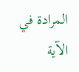المرادة في الآية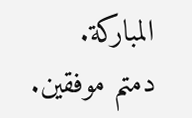المباركة.
دمتم موفقين.